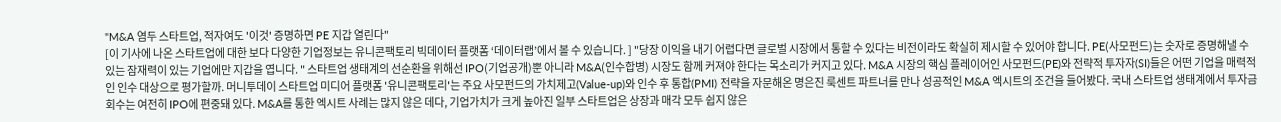"M&A 염두 스타트업, 적자여도 '이것' 증명하면 PE 지갑 열린다"
[이 기사에 나온 스타트업에 대한 보다 다양한 기업정보는 유니콘팩토리 빅데이터 플랫폼 ‘데이터랩’에서 볼 수 있습니다. ] "당장 이익을 내기 어렵다면 글로벌 시장에서 통할 수 있다는 비전이라도 확실히 제시할 수 있어야 합니다. PE(사모펀드)는 숫자로 증명해낼 수 있는 잠재력이 있는 기업에만 지갑을 엽니다. " 스타트업 생태계의 선순환을 위해선 IPO(기업공개)뿐 아니라 M&A(인수합병) 시장도 함께 커져야 한다는 목소리가 커지고 있다. M&A 시장의 핵심 플레이어인 사모펀드(PE)와 전략적 투자자(SI)들은 어떤 기업을 매력적인 인수 대상으로 평가할까. 머니투데이 스타트업 미디어 플랫폼 '유니콘팩토리'는 주요 사모펀드의 가치제고(Value-up)와 인수 후 통합(PMI) 전략을 자문해온 명은진 룩센트 파트너를 만나 성공적인 M&A 엑시트의 조건을 들어봤다. 국내 스타트업 생태계에서 투자금 회수는 여전히 IPO에 편중돼 있다. M&A를 통한 엑시트 사례는 많지 않은 데다, 기업가치가 크게 높아진 일부 스타트업은 상장과 매각 모두 쉽지 않은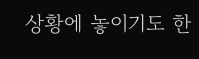상황에 놓이기도 한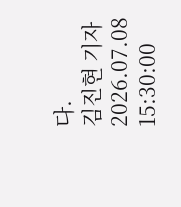다.
김진현 기자
2026.07.08 15:30:00